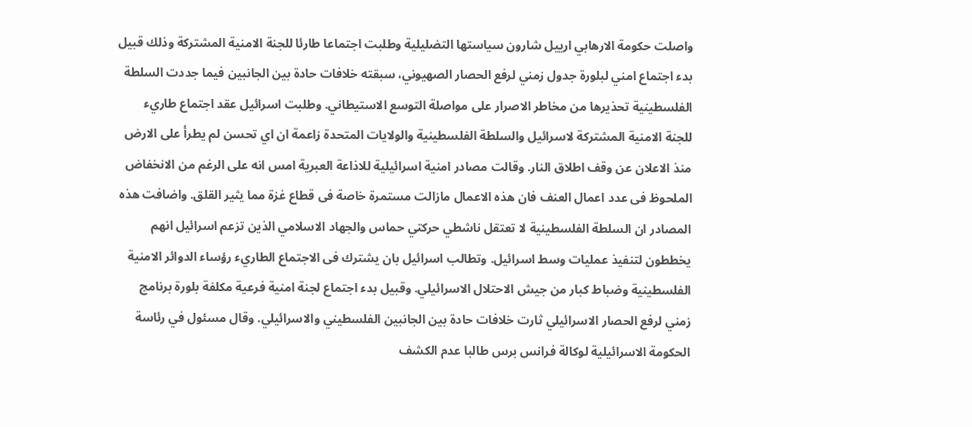واصلت حكومة الارهابي ارييل شارون سياستها التضليلية وطلبت اجتماعا طارئا للجنة الامنية المشتركة وذلك قبيل بدء اجتماع امني لبلورة جدول زمني لرفع الحصار الصهيوني، سبقته خلافات حادة بين الجانبين فيما جددت السلطة الفلسطينية تحذيرها من مخاطر الاصرار على مواصلة التوسع الاستيطاني. وطلبت اسرائيل عقد اجتماع طاريء للجنة الامنية المشتركة لاسرائيل والسلطة الفلسطينية والولايات المتحدة زاعمة ان اي تحسن لم يطرأ على الارض منذ الاعلان عن وقف اطلاق النار. وقالت مصادر امنية اسرائيلية للاذاعة العبرية امس انه على الرغم من الانخفاض الملحوظ فى عدد اعمال العنف فان هذه الاعمال مازالت مستمرة خاصة فى قطاع غزة مما يثير القلق. واضافت هذه المصادر ان السلطة الفلسطينية لا تعتقل ناشطي حركتي حماس والجهاد الاسلامي الذين تزعم اسرائيل انهم يخططون لتنفيذ عمليات وسط اسرائيل. وتطالب اسرائيل بان يشترك فى الاجتماع الطاريء رؤساء الدوائر الامنية الفلسطينية وضباط كبار من جيش الاحتلال الاسرائيلي. وقبيل بدء اجتماع لجنة امنية فرعية مكلفة بلورة برنامج زمني لرفع الحصار الاسرائيلي ثارت خلافات حادة بين الجانبين الفلسطيني والاسرائيلي. وقال مسئول في رئاسة الحكومة الاسرائيلية لوكالة فرانس برس طالبا عدم الكشف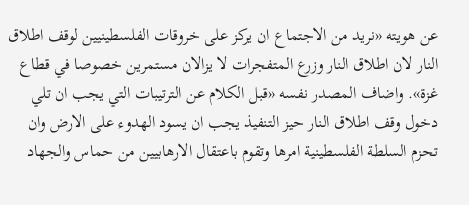عن هويته «نريد من الاجتماع ان يركز على خروقات الفلسطينيين لوقف اطلاق النار لان اطلاق النار وزرع المتفجرات لا يزالان مستمرين خصوصا في قطاع غزة». واضاف المصدر نفسه «قبل الكلام عن الترتيبات التي يجب ان تلي دخول وقف اطلاق النار حيز التنفيذ يجب ان يسود الهدوء على الارض وان تحزم السلطة الفلسطينية امرها وتقوم باعتقال الارهابيين من حماس والجهاد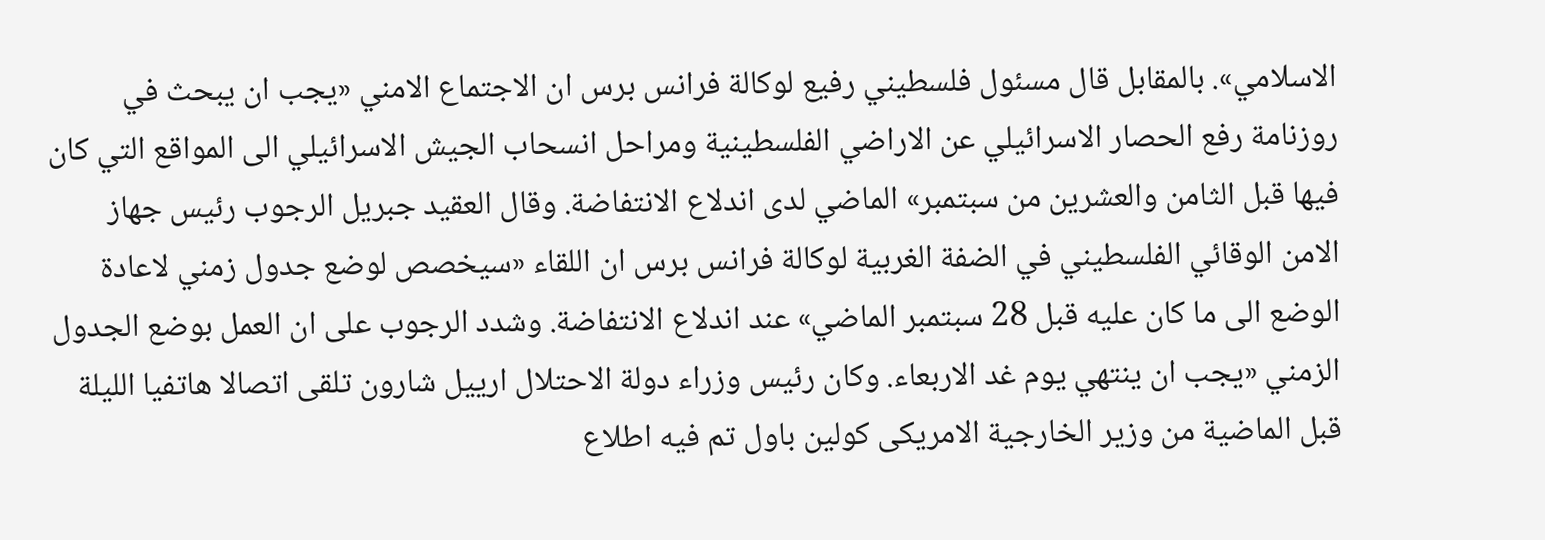الاسلامي». بالمقابل قال مسئول فلسطيني رفيع لوكالة فرانس برس ان الاجتماع الامني «يجب ان يبحث في روزنامة رفع الحصار الاسرائيلي عن الاراضي الفلسطينية ومراحل انسحاب الجيش الاسرائيلي الى المواقع التي كان فيها قبل الثامن والعشرين من سبتمبر» الماضي لدى اندلاع الانتفاضة. وقال العقيد جبريل الرجوب رئيس جهاز الامن الوقائي الفلسطيني في الضفة الغربية لوكالة فرانس برس ان اللقاء «سيخصص لوضع جدول زمني لاعادة الوضع الى ما كان عليه قبل 28 سبتمبر الماضي» عند اندلاع الانتفاضة. وشدد الرجوب على ان العمل بوضع الجدول الزمني «يجب ان ينتهي يوم غد الاربعاء. وكان رئيس وزراء دولة الاحتلال ارييل شارون تلقى اتصالا هاتفيا الليلة قبل الماضية من وزير الخارجية الامريكى كولين باول تم فيه اطلاع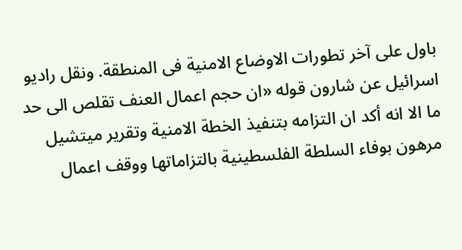باول على آخر تطورات الاوضاع الامنية فى المنطقة. ونقل راديو اسرائيل عن شارون قوله «ان حجم اعمال العنف تقلص الى حد ما الا انه أكد ان التزامه بتنفيذ الخطة الامنية وتقرير ميتشيل مرهون بوفاء السلطة الفلسطينية بالتزاماتها ووقف اعمال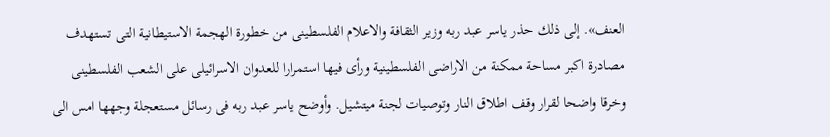العنف». إلى ذلك حذر ياسر عبد ربه وزير الثقافة والاعلام الفلسطينى من خطورة الهجمة الاستيطانية التى تستهدف مصادرة اكبر مساحة ممكنة من الاراضى الفلسطينية ورأى فيها استمرارا للعدوان الاسرائيلى على الشعب الفلسطينى وخرقا واضحا لقرار وقف اطلاق النار وتوصيات لجنة ميتشيل. وأوضح ياسر عبد ربه فى رسائل مستعجلة وجهها امس الى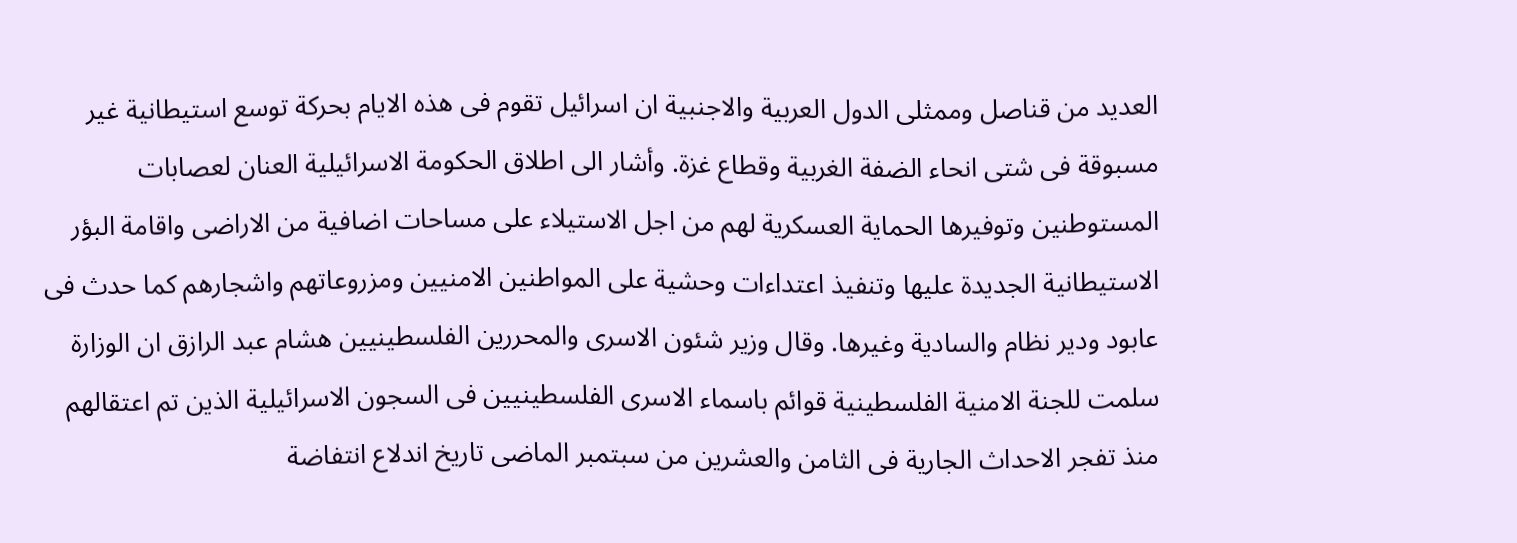العديد من قناصل وممثلى الدول العربية والاجنبية ان اسرائيل تقوم فى هذه الايام بحركة توسع استيطانية غير مسبوقة فى شتى انحاء الضفة الغربية وقطاع غزة. وأشار الى اطلاق الحكومة الاسرائيلية العنان لعصابات المستوطنين وتوفيرها الحماية العسكرية لهم من اجل الاستيلاء على مساحات اضافية من الاراضى واقامة البؤر الاستيطانية الجديدة عليها وتنفيذ اعتداءات وحشية على المواطنين الامنيين ومزروعاتهم واشجارهم كما حدث فى عابود ودير نظام والسادية وغيرها. وقال وزير شئون الاسرى والمحررين الفلسطينيين هشام عبد الرازق ان الوزارة سلمت للجنة الامنية الفلسطينية قوائم باسماء الاسرى الفلسطينيين فى السجون الاسرائيلية الذين تم اعتقالهم منذ تفجر الاحداث الجارية فى الثامن والعشرين من سبتمبر الماضى تاريخ اندلاع انتفاضة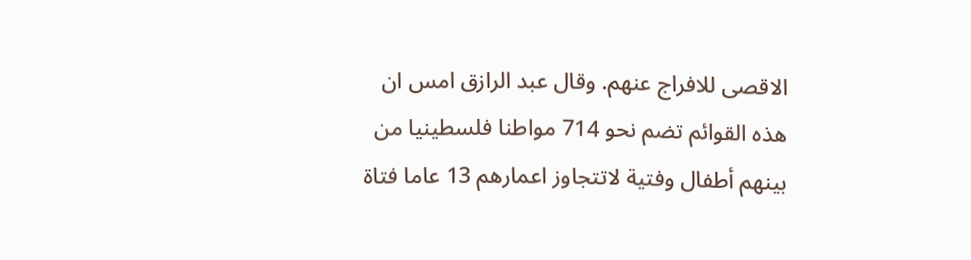الاقصى للافراج عنهم. وقال عبد الرازق امس ان هذه القوائم تضم نحو 714 مواطنا فلسطينيا من بينهم أطفال وفتية لاتتجاوز اعمارهم 13 عاما فتاة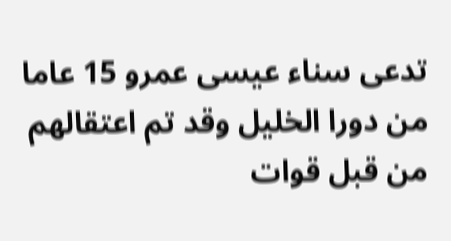تدعى سناء عيسى عمرو 15 عاما من دورا الخليل وقد تم اعتقالهم من قبل قوات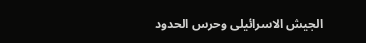الجيش الاسرائيلى وحرس الحدود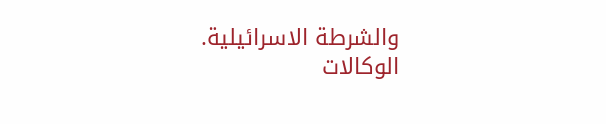والشرطة الاسرائيلية. الوكالات